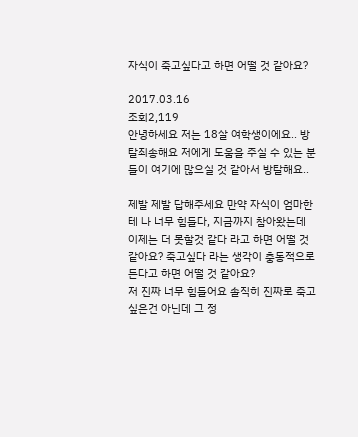자식이 죽고싶다고 하면 어떨 것 같아요?

2017.03.16
조회2,119
안녕하세요 저는 18살 여학생이에요.. 방탈죄송해요 저에게 도움을 주실 수 있는 분들이 여기에 많으실 것 같아서 방탈해요..

제발 제발 답해주세요 만약 자식이 엄마한테 나 너무 힘들다, 지금까지 참아왔는데 이제는 더 못할것 같다 라고 하면 어떨 것 같아요? 죽고싶다 라는 생각이 충동적으로 든다고 하면 어떨 것 같아요?
저 진짜 너무 힘들어요 솔직히 진짜로 죽고싶은건 아닌데 그 정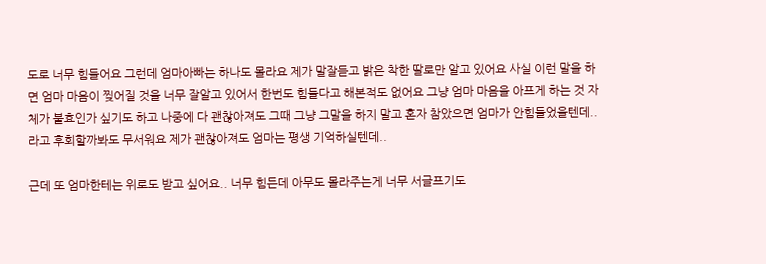도로 너무 힘들어요 그런데 엄마아빠는 하나도 몰라요 제가 말잘듣고 밝은 착한 딸로만 알고 있어요 사실 이런 말을 하면 엄마 마음이 찢어질 것을 너무 잘알고 있어서 한번도 힘들다고 해본적도 없어요 그냥 엄마 마음을 아프게 하는 것 자체가 불효인가 싶기도 하고 나중에 다 괜찮아져도 그때 그냥 그말을 하지 말고 혼자 참았으면 엄마가 안힘들었을텐데.. 라고 후회할까봐도 무서워요 제가 괜찮아져도 엄마는 평생 기억하실텐데..

근데 또 엄마한테는 위로도 받고 싶어요.. 너무 힘든데 아무도 몰라주는게 너무 서글프기도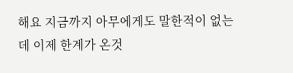해요 지금까지 아무에게도 말한적이 없는데 이제 한계가 온것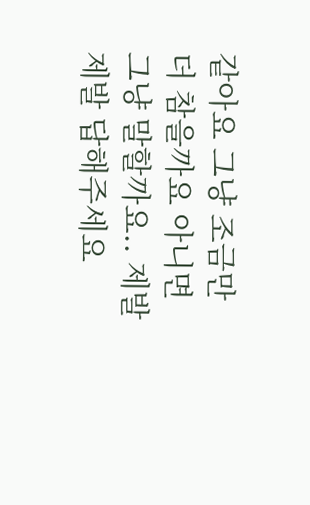같아요 그냥 조금만 더 참을까요 아니면 그냥 말할까요.. 제발 제발 답해주세요